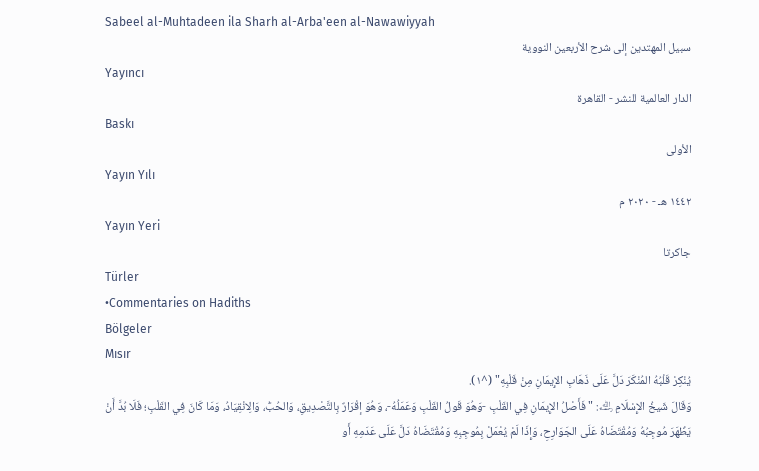Sabeel al-Muhtadeen ila Sharh al-Arba'een al-Nawawiyyah
سبيل المهتدين إلى شرح الأربعين النووية
Yayıncı
الدار العالمية للنشر - القاهرة
Baskı
الأولى
Yayın Yılı
١٤٤٢ هـ - ٢٠٢٠ م
Yayın Yeri
جاكرتا
Türler
•Commentaries on Hadiths
Bölgeler
Mısır
يُنْكِرْ قَلْبُهُ المُنْكَرَ دَلَّ عَلَى ذَهَابِ الإِيمَانِ مِنْ قَلْبِهِ" (^١).
وَقَالَ شَيخُ الإِسْلَامِ ﵀: " فَأَصْلُ الإِيمَانِ فِي القَلْبِ -وَهُوَ قَولُ القَلْبِ وَعَمَلُهُ-، وَهُوَ إقْرَارٌ بِالتَّصْدِيقِ، وَالحُبُّ، وَالِانْقِيَادُ، وَمَا كَانَ فِي القَلْبِ؛ فَلَا بُدَّ أَنْ يَظْهَرَ مُوجِبُهُ وَمُقْتَضَاهُ عَلَى الجَوَارِحِ، وَإِذَا لَمْ يُعْمَلْ بِمُوجِبِهِ وَمُقْتَضَاهُ دَلَّ عَلَى عَدَمِهِ أَو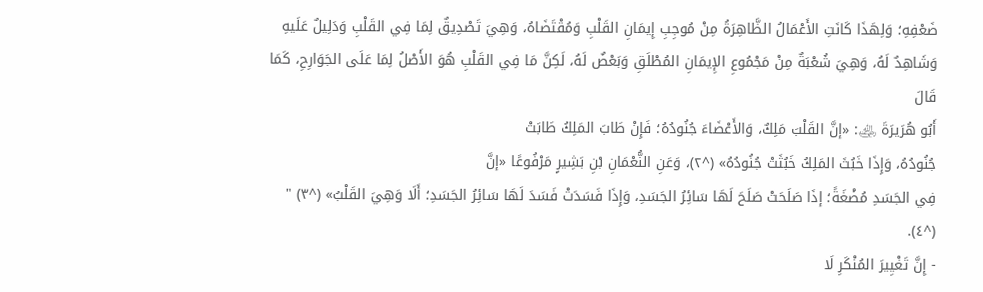ضَعْفِهِ؛ وَلِهَذَا كَانَتِ الأَعْمَالُ الظَّاهِرَةُ مِنْ مُوجِبِ إِيمَانِ القَلْبِ وَمُقْتَضَاهُ، وَهِيَ تَصْدِيقٌ لِمَا فِي القَلْبِ وَدَلِيلٌ عَلَيهِ وَشَاهِدٌ لَهُ، وَهِيَ شُعْبَةٌ مِنْ مَجْمُوعِ الإِيمَانِ المُطْلَقِ وَبَعْضٌ لَهُ، لَكِنَّ مَا فِي القَلْبِ هُوَ الأَصْلُ لِمَا عَلَى الجَوَارِحِ، كَمَا قَالَ
أَبُو هُرَيرَةَ ﵁: «إنَّ القَلْبَ مَلِكٌ، وَالأَعْضَاءَ جُنُودُهُ؛ فَإِنْ طَابَ المَلِكُ طَابَتْ
جُنُودُهُ، وَإِذَا خَبُثَ المَلِكُ خَبُثَتْ جُنُودُهُ» (^٢)، وَعَنِ النُّعْمَانِ بْنِ بَشِيرٍ مَرْفُوعًا «إنَّ
فِي الجَسَدِ مُضْغَةً؛ إذَا صَلَحَتْ صَلَحَ لَهَا سَائِرُ الجَسَدِ، وَإِذَا فَسَدَتْ فَسَدَ لَهَا سَائِرُ الجَسَدِ؛ أَلَا وَهِيَ القَلْبُ» (^٣) " (^٤).
- إِنَّ تَغْيِيرَ المُنْكَرِ لَا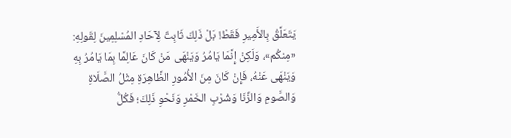يَتَعَلَّقُ بِالأَمِيرِ فَقَطْ! بَلْ ذَلِكَ ثَابِتٌ لِآحَادِ المُسْلِمِينَ لِقَولِهِ: «مِنكُم»، وَلَكِنْ إِنَّمَا يَامُرُ وَيَنْهَى مَنْ كَانَ عَالِمًا بِمَا يَامُرُ بِهِ وَيَنْهَى عَنْهُ، فَإِنْ كَانَ مِنَ الأُمُورِ الظَّاهِرَةِ مِثْلُ الصَّلَاةِ وَالصَّومِ وَالزِّنَا وَشُرْبِ الخَمْرِ وَنَحْوِ ذَلِكَ؛ فَكُلُّ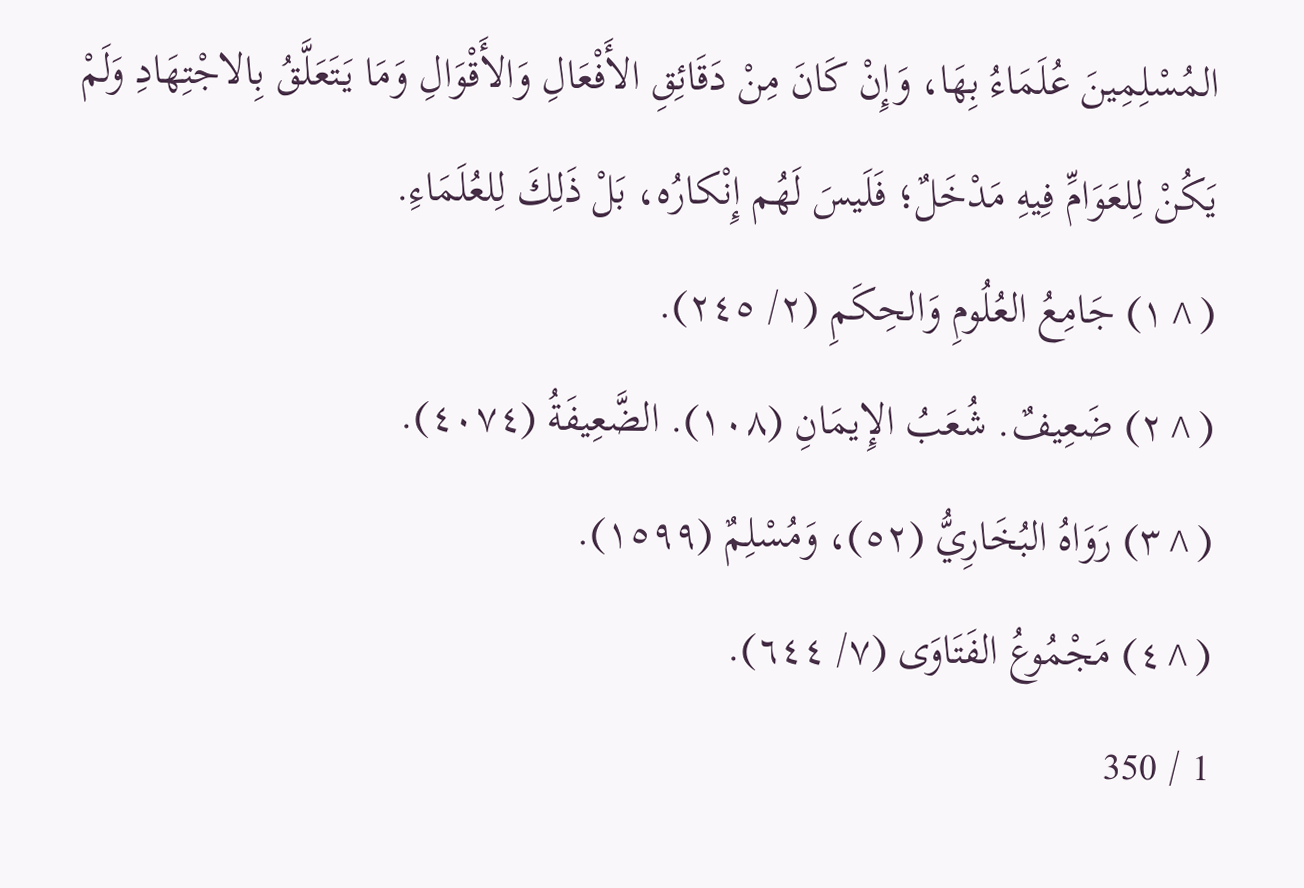المُسْلِمِينَ عُلَمَاءُ بِهَا، وَإِنْ كَانَ مِنْ دَقَائِقِ الأَفْعَالِ وَالأَقْوَالِ وَمَا يَتَعَلَّقُ بِالاجْتِهَادِ وَلَمْ يَكُنْ لِلعَوَامِّ فِيهِ مَدْخَلٌ؛ فَلَيسَ لَهُم إِنْكارُه، بَلْ ذَلِكَ لِلعُلَمَاءِ.
(^١) جَامِعُ العُلُومِ وَالحِكَمِ (٢/ ٢٤٥).
(^٢) ضَعِيفٌ. شُعَبُ الإِيمَانِ (١٠٨). الضَّعِيفَةُ (٤٠٧٤).
(^٣) رَوَاهُ البُخَارِيُّ (٥٢)، وَمُسْلِمٌ (١٥٩٩).
(^٤) مَجْمُوعُ الفَتَاوَى (٧/ ٦٤٤).
1 / 350